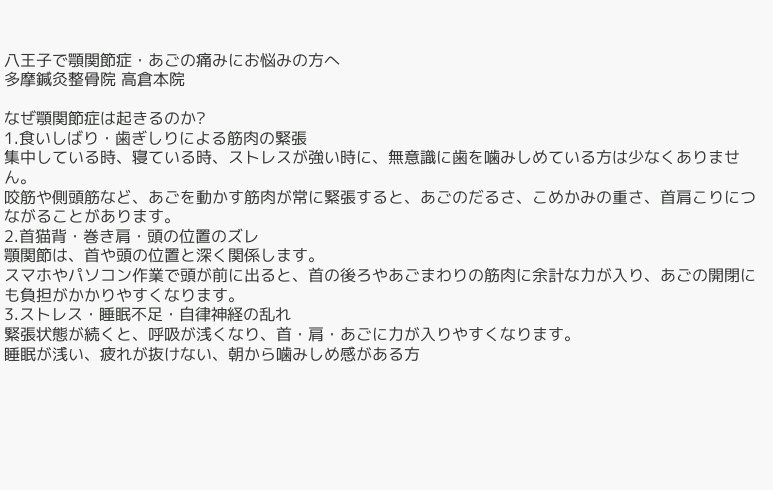八王子で顎関節症・あごの痛みにお悩みの方へ
多摩鍼灸整骨院 高倉本院

なぜ顎関節症は起きるのか?
1.食いしばり・歯ぎしりによる筋肉の緊張
集中している時、寝ている時、ストレスが強い時に、無意識に歯を噛みしめている方は少なくありません。
咬筋や側頭筋など、あごを動かす筋肉が常に緊張すると、あごのだるさ、こめかみの重さ、首肩こりにつながることがあります。
2.首猫背・巻き肩・頭の位置のズレ
顎関節は、首や頭の位置と深く関係します。
スマホやパソコン作業で頭が前に出ると、首の後ろやあごまわりの筋肉に余計な力が入り、あごの開閉にも負担がかかりやすくなります。
3.ストレス・睡眠不足・自律神経の乱れ
緊張状態が続くと、呼吸が浅くなり、首・肩・あごに力が入りやすくなります。
睡眠が浅い、疲れが抜けない、朝から噛みしめ感がある方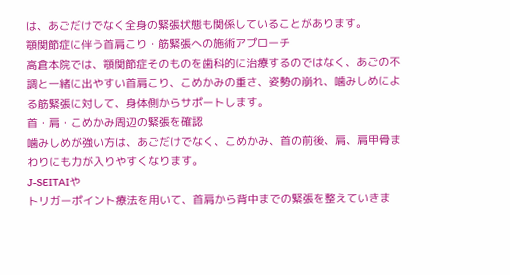は、あごだけでなく全身の緊張状態も関係していることがあります。
顎関節症に伴う首肩こり・筋緊張への施術アプローチ
高倉本院では、顎関節症そのものを歯科的に治療するのではなく、あごの不調と一緒に出やすい首肩こり、こめかみの重さ、姿勢の崩れ、噛みしめによる筋緊張に対して、身体側からサポートします。
首・肩・こめかみ周辺の緊張を確認
噛みしめが強い方は、あごだけでなく、こめかみ、首の前後、肩、肩甲骨まわりにも力が入りやすくなります。
J-SEITAIや
トリガーポイント療法を用いて、首肩から背中までの緊張を整えていきま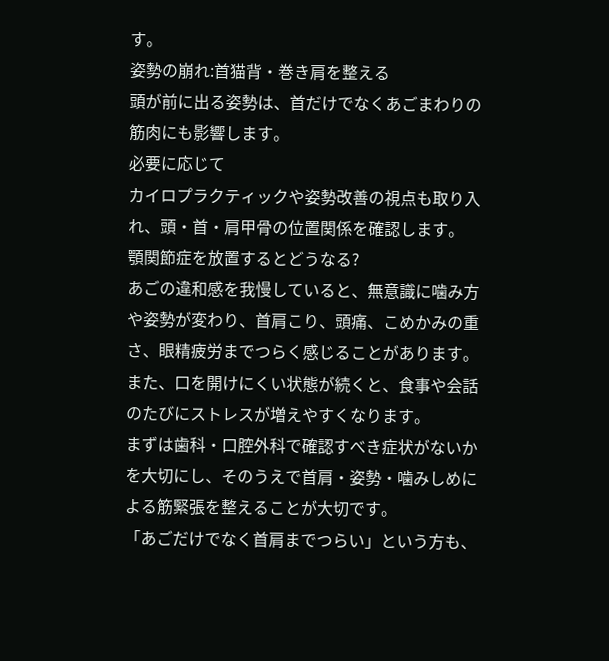す。
姿勢の崩れ:首猫背・巻き肩を整える
頭が前に出る姿勢は、首だけでなくあごまわりの筋肉にも影響します。
必要に応じて
カイロプラクティックや姿勢改善の視点も取り入れ、頭・首・肩甲骨の位置関係を確認します。
顎関節症を放置するとどうなる?
あごの違和感を我慢していると、無意識に噛み方や姿勢が変わり、首肩こり、頭痛、こめかみの重さ、眼精疲労までつらく感じることがあります。
また、口を開けにくい状態が続くと、食事や会話のたびにストレスが増えやすくなります。
まずは歯科・口腔外科で確認すべき症状がないかを大切にし、そのうえで首肩・姿勢・噛みしめによる筋緊張を整えることが大切です。
「あごだけでなく首肩までつらい」という方も、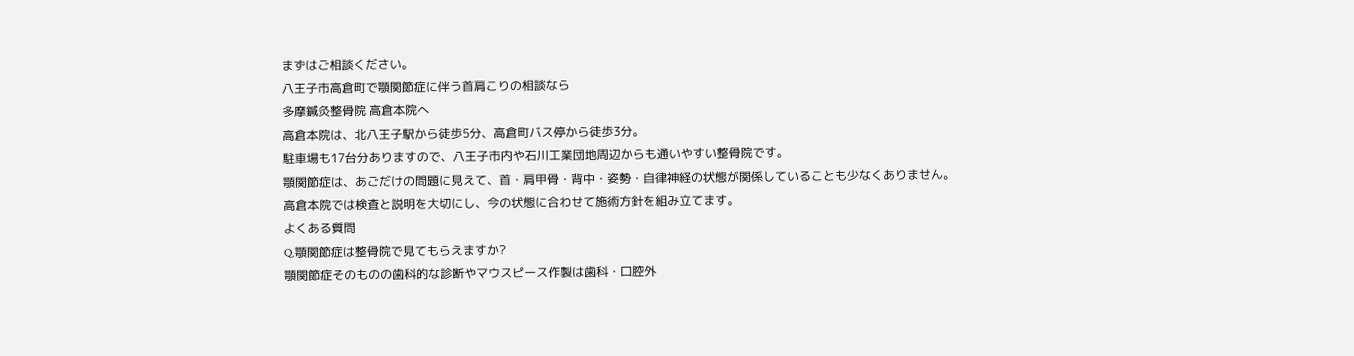まずはご相談ください。
八王子市高倉町で顎関節症に伴う首肩こりの相談なら
多摩鍼灸整骨院 高倉本院へ
高倉本院は、北八王子駅から徒歩5分、高倉町バス停から徒歩3分。
駐車場も17台分ありますので、八王子市内や石川工業団地周辺からも通いやすい整骨院です。
顎関節症は、あごだけの問題に見えて、首・肩甲骨・背中・姿勢・自律神経の状態が関係していることも少なくありません。
高倉本院では検査と説明を大切にし、今の状態に合わせて施術方針を組み立てます。
よくある質問
Q.顎関節症は整骨院で見てもらえますか?
顎関節症そのものの歯科的な診断やマウスピース作製は歯科・口腔外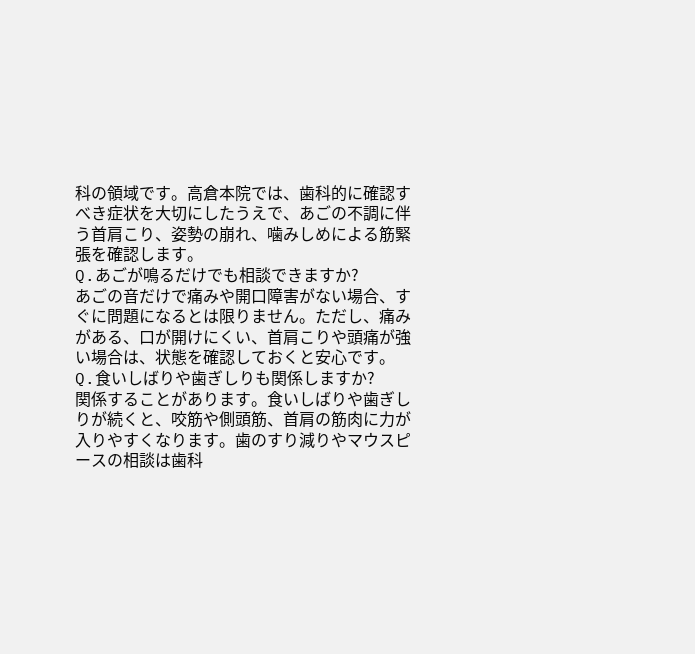科の領域です。高倉本院では、歯科的に確認すべき症状を大切にしたうえで、あごの不調に伴う首肩こり、姿勢の崩れ、噛みしめによる筋緊張を確認します。
Q.あごが鳴るだけでも相談できますか?
あごの音だけで痛みや開口障害がない場合、すぐに問題になるとは限りません。ただし、痛みがある、口が開けにくい、首肩こりや頭痛が強い場合は、状態を確認しておくと安心です。
Q.食いしばりや歯ぎしりも関係しますか?
関係することがあります。食いしばりや歯ぎしりが続くと、咬筋や側頭筋、首肩の筋肉に力が入りやすくなります。歯のすり減りやマウスピースの相談は歯科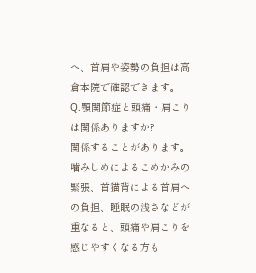へ、首肩や姿勢の負担は高倉本院で確認できます。
Q.顎関節症と頭痛・肩こりは関係ありますか?
関係することがあります。噛みしめによるこめかみの緊張、首猫背による首肩への負担、睡眠の浅さなどが重なると、頭痛や肩こりを感じやすくなる方も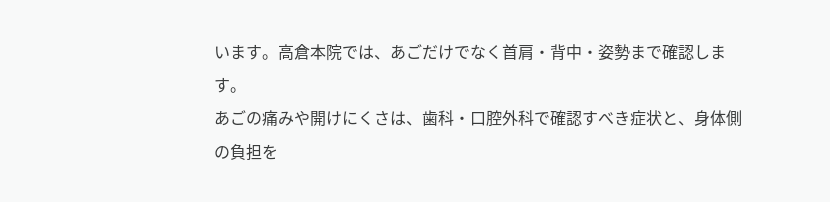います。高倉本院では、あごだけでなく首肩・背中・姿勢まで確認します。
あごの痛みや開けにくさは、歯科・口腔外科で確認すべき症状と、身体側の負担を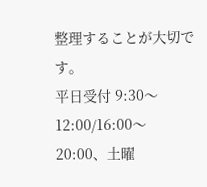整理することが大切です。
平日受付 9:30〜12:00/16:00〜20:00、土曜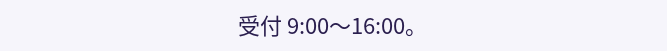受付 9:00〜16:00。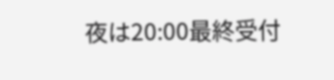夜は20:00最終受付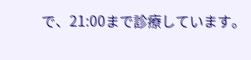で、21:00まで診療しています。